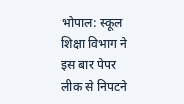भोपाल: स्कूल शिक्षा विभाग ने इस बार पेपर लीक से निपटने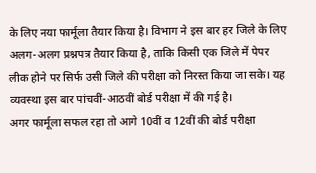के लिए नया फार्मूला तैयार किया है। विभाग ने इस बार हर जिले के लिए अलग-अलग प्रश्नपत्र तैयार किया है, ताकि किसी एक जिले में पेपर लीक होने पर सिर्फ उसी जिले की परीक्षा को निरस्त किया जा सके। यह व्यवस्था इस बार पांचवीं-आठवीं बोर्ड परीक्षा में की गई है।
अगर फार्मूला सफल रहा तो आगे 10वीं व 12वीं की बोर्ड परीक्षा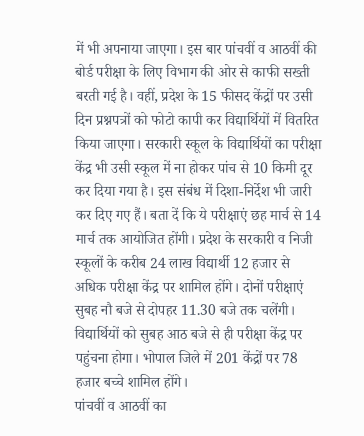में भी अपनाया जाएगा। इस बार पांचवीं व आठवीं की बोर्ड परीक्षा के लिए विभाग की ओर से काफी सख्ती बरती गई है। वहीं, प्रदेश के 15 फीसद केंद्रों पर उसी दिन प्रश्नपत्रों को फोटो कापी कर विद्यार्थियों में वितरित किया जाएगा। सरकारी स्कूल के विद्यार्थियों का परीक्षा केंद्र भी उसी स्कूल में ना होकर पांच से 10 किमी दूर कर दिया गया है। इस संबंध में दिशा-निर्देश भी जारी कर दिए गए हैं। बता दें कि ये परीक्षाएं छह मार्च से 14 मार्च तक आयोजित होंगी। प्रदेश के सरकारी व निजी स्कूलों के करीब 24 लाख विद्यार्थी 12 हजार से अधिक परीक्षा केंद्र पर शामिल होंगे। दोनों परीक्षाएं सुबह नौ बजे से दोपहर 11.30 बजे तक चलेंगी। विद्यार्थियों को सुबह आठ बजे से ही परीक्षा केंद्र पर पहुंचना होगा। भोपाल जिले में 201 केंद्रों पर 78 हजार बच्चे शामिल होंगे।
पांचवीं व आठवीं का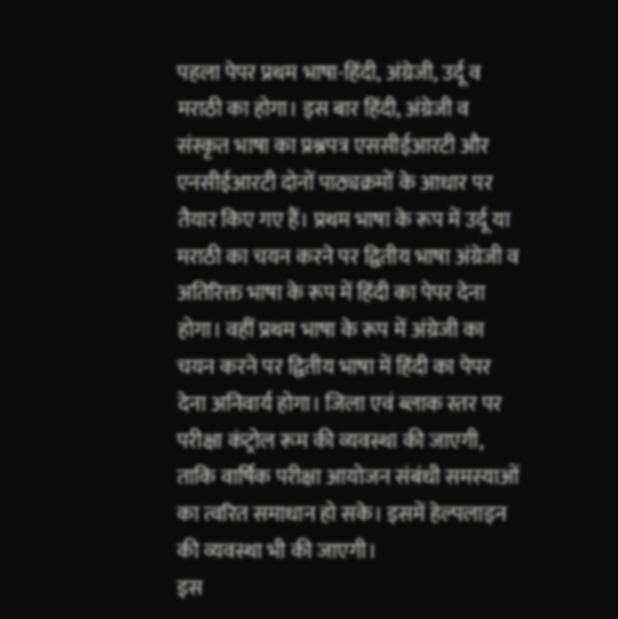पहला पेपर प्रथम भाषा-हिंदी, अंग्रेजी, उर्दू व मराठी का होगा। इस बार हिंदी, अंग्रेजी व संस्कृत भाषा का प्रश्नपत्र एससीईआरटी और एनसीईआरटी दोनों पाठ्यक्रमों के आधार पर तैयार किए गए हैं। प्रथम भाषा के रूप में उर्दू या मराठी का चयन करने पर द्वितीय भाषा अंग्रेजी व अतिरिक्त भाषा के रूप में हिंदी का पेपर देना होगा। वहीं प्रथम भाषा के रूप में अंग्रेजी का चयन करने पर द्वितीय भाषा में हिंदी का पेपर देना अनिवार्य होगा। जिला एवं ब्लाक स्तर पर परीक्षा कंट्रोल रूम की व्यवस्था की जाएगी, ताकि वार्षिक परीक्षा आयोजन संबंधी समस्याओं का त्वरित समाधान हो सके। इसमें हेल्पलाइन की व्यवस्था भी की जाएगी।
इस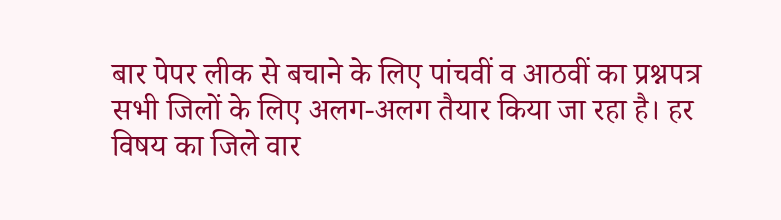बार पेपर लीक से बचाने के लिए पांचवीं व आठवीं का प्रश्नपत्र सभी जिलों के लिए अलग-अलग तैयार किया जा रहा है। हर विषय का जिले वार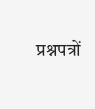प्रश्नपत्रों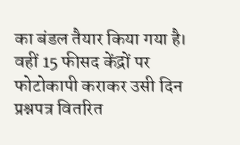का बंडल तैयार किया गया है। वहीं 15 फीसद केंद्रों पर फोटोकापी कराकर उसी दिन प्रश्नपत्र वितरित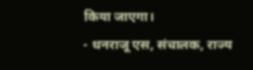किया जाएगा।
- धनराजू एस, संचालक, राज्य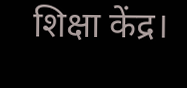शिक्षा केंद्र।